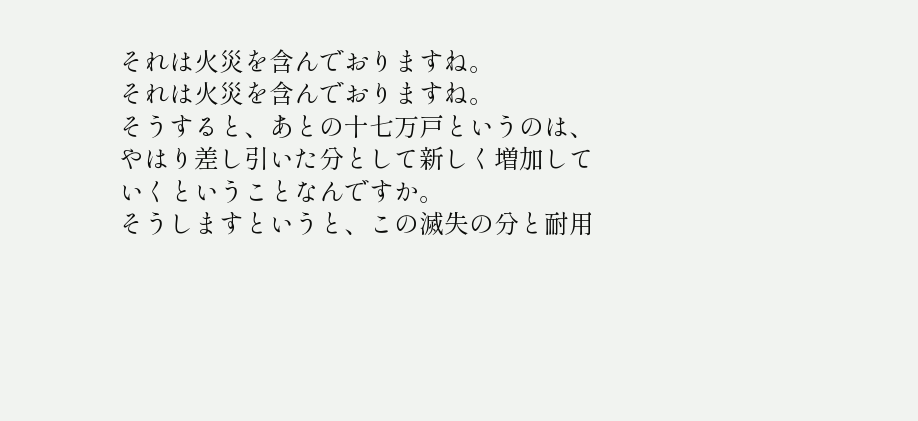それは火災を含んでおりますね。
それは火災を含んでおりますね。
そうすると、あとの十七万戸というのは、やはり差し引いた分として新しく増加していくということなんですか。
そうしますというと、この滅失の分と耐用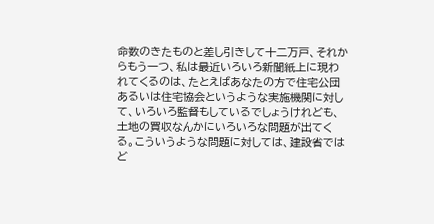命数のきたものと差し引きして十二万戸、それからもう一つ、私は最近いろいろ新聞紙上に現われてくるのは、たとえばあなたの方で住宅公団あるいは住宅協会というような実施機関に対して、いろいろ監督もしているでしょうけれども、土地の買収なんかにいろいろな問題が出てくる。こういうような問題に対しては、建設省ではど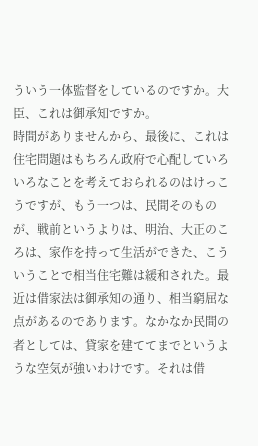ういう一体監督をしているのですか。大臣、これは御承知ですか。
時間がありませんから、最後に、これは住宅問題はもちろん政府で心配していろいろなことを考えておられるのはけっこうですが、もう一つは、民間そのものが、戦前というよりは、明治、大正のころは、家作を持って生活ができた、こういうことで相当住宅難は緩和された。最近は借家法は御承知の通り、相当窮屈な点があるのであります。なかなか民間の者としては、貸家を建ててまでというような空気が強いわけです。それは借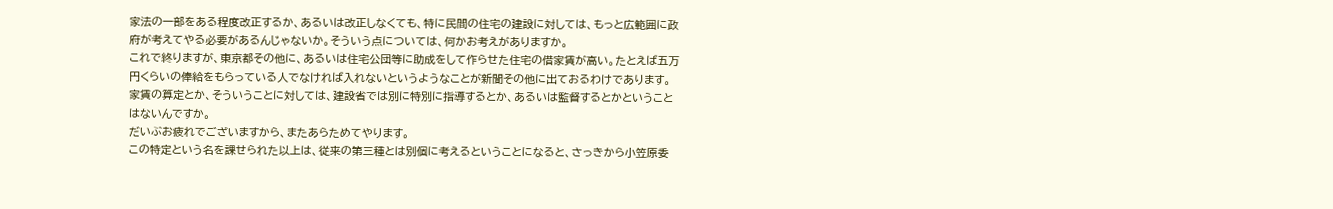家法の一部をある程度改正するか、あるいは改正しなくても、特に民間の住宅の建設に対しては、もっと広範囲に政府が考えてやる必要があるんじゃないか。そういう点については、何かお考えがありますか。
これで終りますが、東京都その他に、あるいは住宅公団等に助成をして作らせた住宅の借家賃が高い。たとえば五万円くらいの俸給をもらっている人でなければ入れないというようなことが新聞その他に出ておるわけであります。家賃の算定とか、そういうことに対しては、建設省では別に特別に指導するとか、あるいは監督するとかということはないんですか。
だいぶお疲れでございますから、またあらためてやります。
この特定という名を課せられた以上は、従来の第三種とは別個に考えるということになると、さっきから小笠原委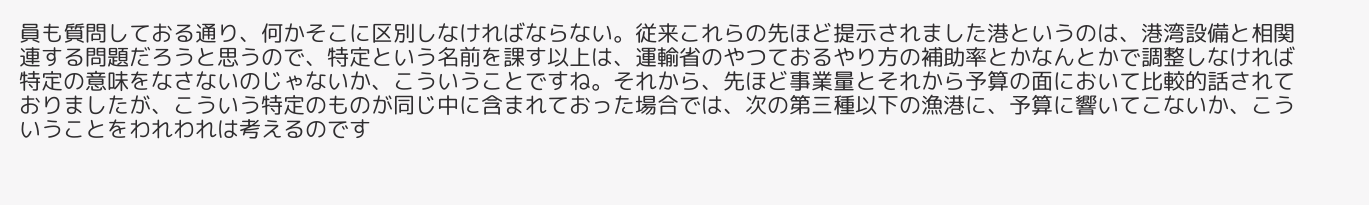員も質問しておる通り、何かそこに区別しなければならない。従来これらの先ほど提示されました港というのは、港湾設備と相関連する問題だろうと思うので、特定という名前を課す以上は、運輸省のやつておるやり方の補助率とかなんとかで調整しなければ特定の意味をなさないのじゃないか、こういうことですね。それから、先ほど事業量とそれから予算の面において比較的話されておりましたが、こういう特定のものが同じ中に含まれておった場合では、次の第三種以下の漁港に、予算に響いてこないか、こういうことをわれわれは考えるのです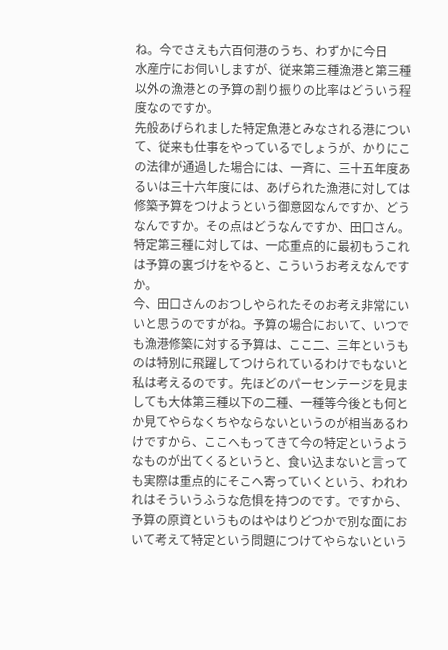ね。今でさえも六百何港のうち、わずかに今日
水産庁にお伺いしますが、従来第三種漁港と第三種以外の漁港との予算の割り振りの比率はどういう程度なのですか。
先般あげられました特定魚港とみなされる港について、従来も仕事をやっているでしょうが、かりにこの法律が通過した場合には、一斉に、三十五年度あるいは三十六年度には、あげられた漁港に対しては修築予算をつけようという御意図なんですか、どうなんですか。その点はどうなんですか、田口さん。特定第三種に対しては、一応重点的に最初もうこれは予算の裏づけをやると、こういうお考えなんですか。
今、田口さんのおつしやられたそのお考え非常にいいと思うのですがね。予算の場合において、いつでも漁港修築に対する予算は、ここ二、三年というものは特別に飛躍してつけられているわけでもないと私は考えるのです。先ほどのパーセンテージを見ましても大体第三種以下の二種、一種等今後とも何とか見てやらなくちやならないというのが相当あるわけですから、ここへもってきて今の特定というようなものが出てくるというと、食い込まないと言っても実際は重点的にそこへ寄っていくという、われわれはそういうふうな危惧を持つのです。ですから、予算の原資というものはやはりどつかで別な面において考えて特定という問題につけてやらないという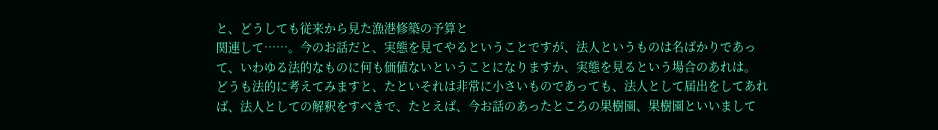と、どうしても従来から見た漁港修築の予算と
関連して……。今のお話だと、実態を見てやるということですが、法人というものは名ばかりであって、いわゆる法的なものに何も価値ないということになりますか、実態を見るという場合のあれは。
どうも法的に考えてみますと、たといそれは非常に小さいものであっても、法人として届出をしてあれば、法人としての解釈をすべきで、たとえば、今お話のあったところの果樹園、果樹園といいまして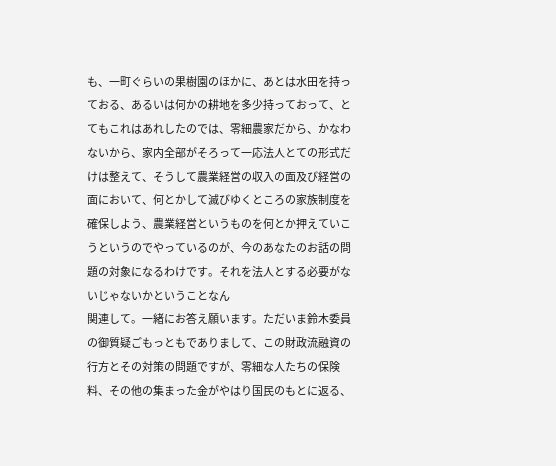も、一町ぐらいの果樹園のほかに、あとは水田を持っておる、あるいは何かの耕地を多少持っておって、とてもこれはあれしたのでは、零細農家だから、かなわないから、家内全部がそろって一応法人とての形式だけは整えて、そうして農業経営の収入の面及び経営の面において、何とかして滅びゆくところの家族制度を確保しよう、農業経営というものを何とか押えていこうというのでやっているのが、今のあなたのお話の問題の対象になるわけです。それを法人とする必要がないじゃないかということなん
関連して。一緒にお答え願います。ただいま鈴木委員の御質疑ごもっともでありまして、この財政流融資の行方とその対策の問題ですが、零細な人たちの保険料、その他の集まった金がやはり国民のもとに返る、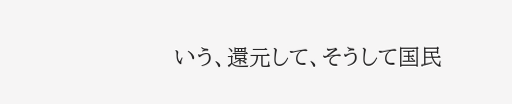いう、還元して、そうして国民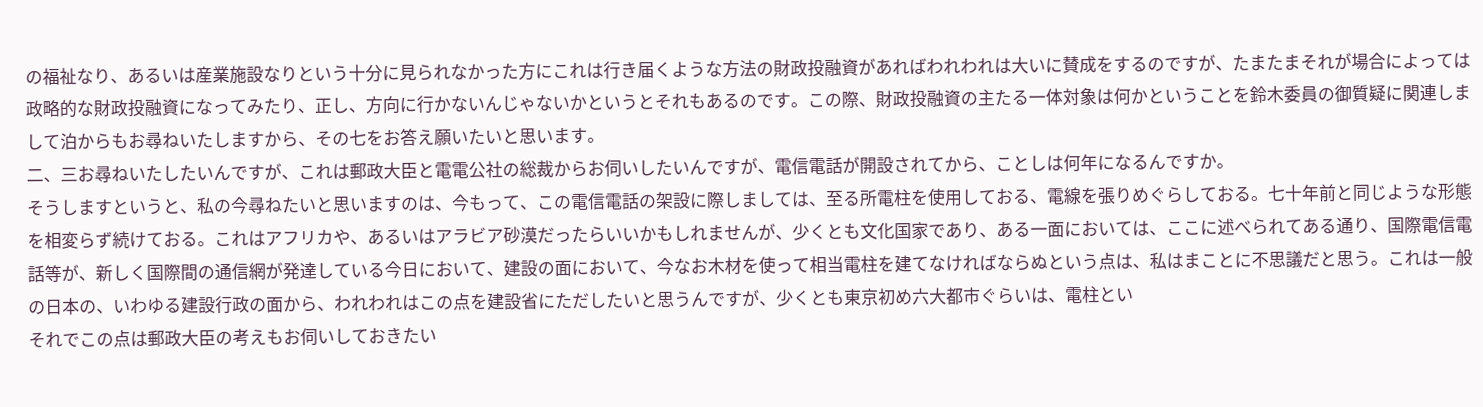の福祉なり、あるいは産業施設なりという十分に見られなかった方にこれは行き届くような方法の財政投融資があればわれわれは大いに賛成をするのですが、たまたまそれが場合によっては政略的な財政投融資になってみたり、正し、方向に行かないんじゃないかというとそれもあるのです。この際、財政投融資の主たる一体対象は何かということを鈴木委員の御質疑に関連しまして泊からもお尋ねいたしますから、その七をお答え願いたいと思います。
二、三お尋ねいたしたいんですが、これは郵政大臣と電電公社の総裁からお伺いしたいんですが、電信電話が開設されてから、ことしは何年になるんですか。
そうしますというと、私の今尋ねたいと思いますのは、今もって、この電信電話の架設に際しましては、至る所電柱を使用しておる、電線を張りめぐらしておる。七十年前と同じような形態を相変らず続けておる。これはアフリカや、あるいはアラビア砂漠だったらいいかもしれませんが、少くとも文化国家であり、ある一面においては、ここに述べられてある通り、国際電信電話等が、新しく国際間の通信網が発達している今日において、建設の面において、今なお木材を使って相当電柱を建てなければならぬという点は、私はまことに不思議だと思う。これは一般の日本の、いわゆる建設行政の面から、われわれはこの点を建設省にただしたいと思うんですが、少くとも東京初め六大都市ぐらいは、電柱とい
それでこの点は郵政大臣の考えもお伺いしておきたい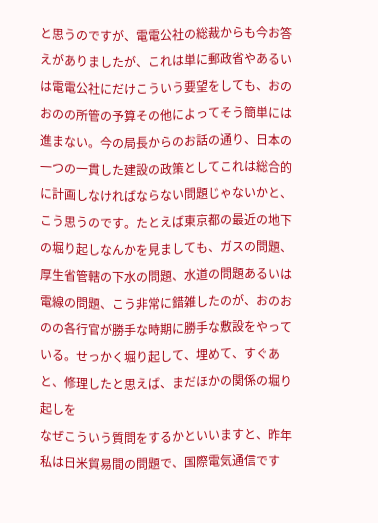と思うのですが、電電公社の総裁からも今お答えがありましたが、これは単に郵政省やあるいは電電公社にだけこういう要望をしても、おのおのの所管の予算その他によってそう簡単には進まない。今の局長からのお話の通り、日本の一つの一貫した建設の政策としてこれは総合的に計画しなければならない問題じゃないかと、こう思うのです。たとえば東京都の最近の地下の堀り起しなんかを見ましても、ガスの問題、厚生省管轄の下水の問題、水道の問題あるいは電線の問題、こう非常に錯雑したのが、おのおのの各行官が勝手な時期に勝手な敷設をやっている。せっかく堀り起して、埋めて、すぐあと、修理したと思えば、まだほかの関係の堀り起しを
なぜこういう質問をするかといいますと、昨年私は日米貿易間の問題で、国際電気通信です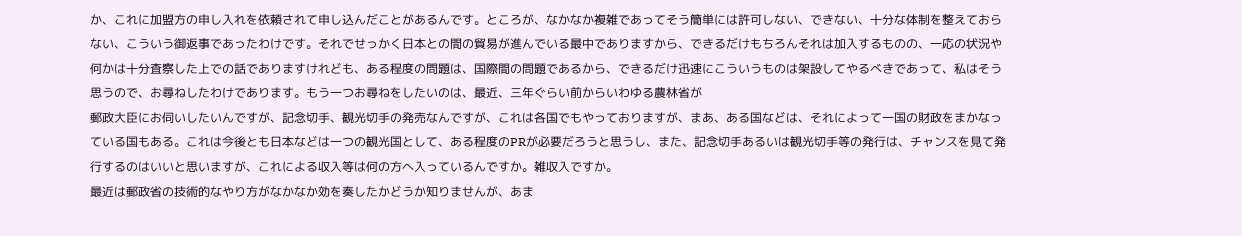か、これに加盟方の申し入れを依頼されて申し込んだことがあるんです。ところが、なかなか複雑であってそう簡単には許可しない、できない、十分な体制を整えておらない、こういう御返事であったわけです。それでせっかく日本との間の貿易が進んでいる最中でありますから、できるだけもちろんそれは加入するものの、一応の状況や何かは十分査察した上での話でありますけれども、ある程度の問題は、国際間の問題であるから、できるだけ迅速にこういうものは架設してやるべきであって、私はそう思うので、お尋ねしたわけであります。もう一つお尋ねをしたいのは、最近、三年ぐらい前からいわゆる農林省が
郵政大臣にお伺いしたいんですが、記念切手、観光切手の発売なんですが、これは各国でもやっておりますが、まあ、ある国などは、それによって一国の財政をまかなっている国もある。これは今後とも日本などは一つの観光国として、ある程度のPRが必要だろうと思うし、また、記念切手あるいは観光切手等の発行は、チャンスを見て発行するのはいいと思いますが、これによる収入等は何の方へ入っているんですか。雑収入ですか。
最近は郵政省の技術的なやり方がなかなか効を奏したかどうか知りませんが、あま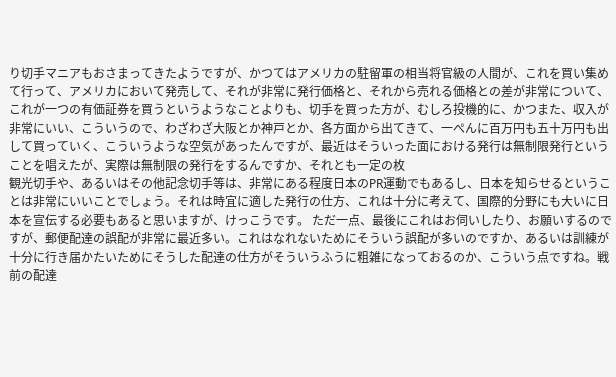り切手マニアもおさまってきたようですが、かつてはアメリカの駐留軍の相当将官級の人間が、これを買い集めて行って、アメリカにおいて発売して、それが非常に発行価格と、それから売れる価格との差が非常について、これが一つの有価証券を買うというようなことよりも、切手を買った方が、むしろ投機的に、かつまた、収入が非常にいい、こういうので、わざわざ大阪とか神戸とか、各方面から出てきて、一ぺんに百万円も五十万円も出して買っていく、こういうような空気があったんですが、最近はそういった面における発行は無制限発行ということを唱えたが、実際は無制限の発行をするんですか、それとも一定の枚
観光切手や、あるいはその他記念切手等は、非常にある程度日本のPR運動でもあるし、日本を知らせるということは非常にいいことでしょう。それは時宜に適した発行の仕方、これは十分に考えて、国際的分野にも大いに日本を宣伝する必要もあると思いますが、けっこうです。 ただ一点、最後にこれはお伺いしたり、お願いするのですが、郵便配達の誤配が非常に最近多い。これはなれないためにそういう誤配が多いのですか、あるいは訓練が十分に行き届かたいためにそうした配達の仕方がそういうふうに粗雑になっておるのか、こういう点ですね。戦前の配達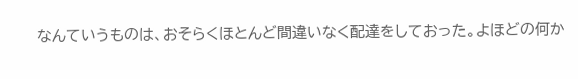なんていうものは、おそらくほとんど間違いなく配達をしておった。よほどの何か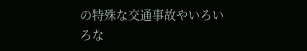の特殊な交通事故やいろいろな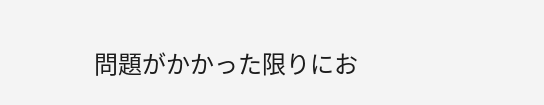問題がかかった限りにお